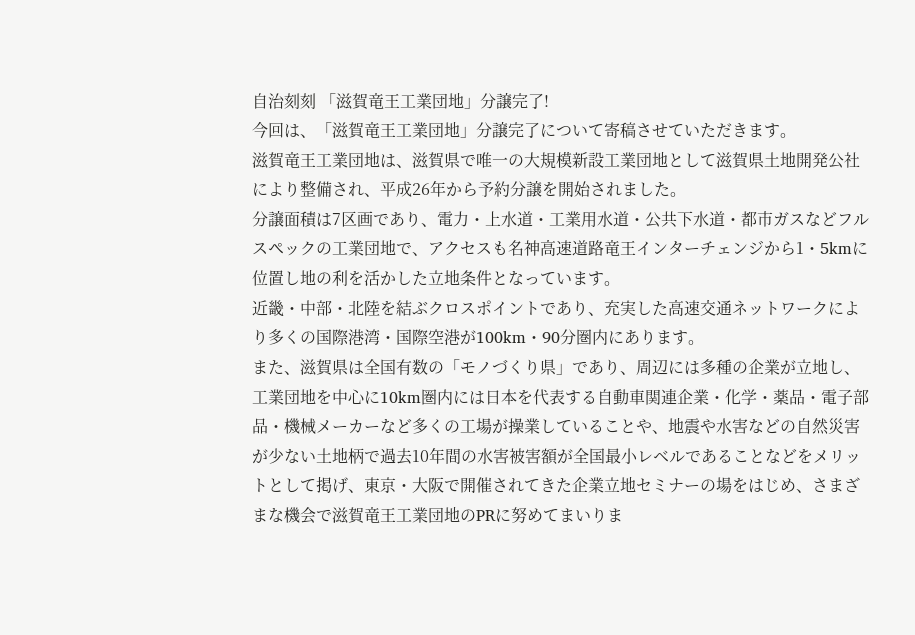自治刻刻 「滋賀竜王工業団地」分譲完了!
今回は、「滋賀竜王工業団地」分譲完了について寄稿させていただきます。
滋賀竜王工業団地は、滋賀県で唯一の大規模新設工業団地として滋賀県土地開発公社により整備され、平成26年から予約分譲を開始されました。
分譲面積は7区画であり、電力・上水道・工業用水道・公共下水道・都市ガスなどフルスペックの工業団地で、アクセスも名神高速道路竜王インターチェンジから1・5kmに位置し地の利を活かした立地条件となっています。
近畿・中部・北陸を結ぶクロスポイントであり、充実した高速交通ネットワークにより多くの国際港湾・国際空港が100km・90分圏内にあります。
また、滋賀県は全国有数の「モノづくり県」であり、周辺には多種の企業が立地し、工業団地を中心に10km圏内には日本を代表する自動車関連企業・化学・薬品・電子部品・機械メーカーなど多くの工場が操業していることや、地震や水害などの自然災害が少ない土地柄で過去10年間の水害被害額が全国最小レベルであることなどをメリットとして掲げ、東京・大阪で開催されてきた企業立地セミナーの場をはじめ、さまざまな機会で滋賀竜王工業団地のPRに努めてまいりま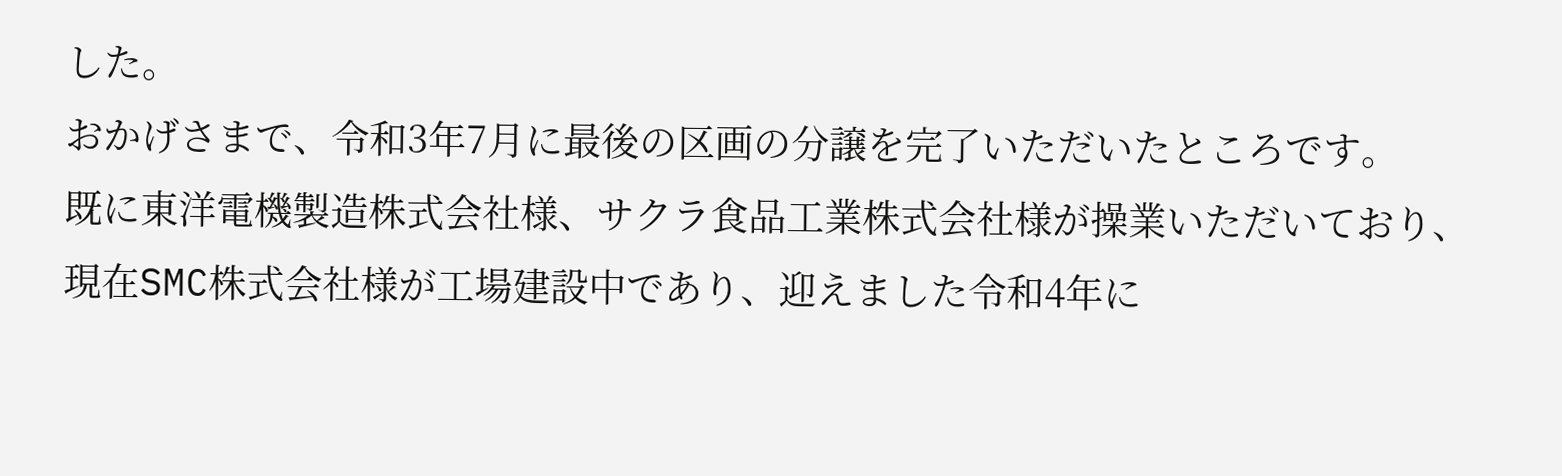した。
おかげさまで、令和3年7月に最後の区画の分譲を完了いただいたところです。
既に東洋電機製造株式会社様、サクラ食品工業株式会社様が操業いただいており、現在SMC株式会社様が工場建設中であり、迎えました令和4年に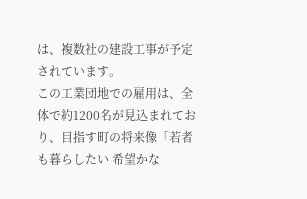は、複数社の建設工事が予定されています。
この工業団地での雇用は、全体で約1200名が見込まれており、目指す町の将来像「若者も暮らしたい 希望かな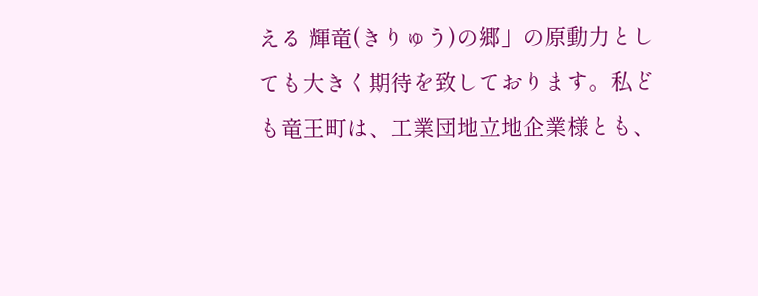える 輝竜(きりゅう)の郷」の原動力としても大きく期待を致しております。私ども竜王町は、工業団地立地企業様とも、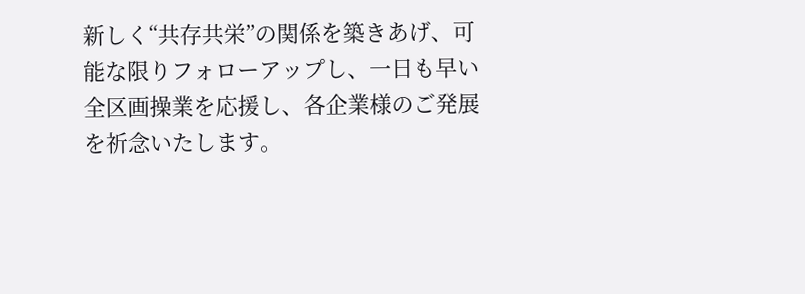新しく“共存共栄”の関係を築きあげ、可能な限りフォローアップし、一日も早い全区画操業を応援し、各企業様のご発展を祈念いたします。